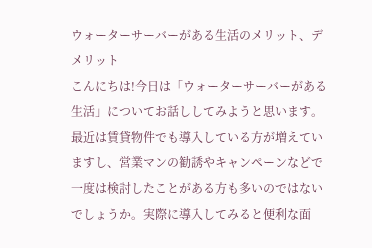ウォーターサーバーがある生活のメリット、デメリット
こんにちは!今日は「ウォーターサーバーがある生活」についてお話ししてみようと思います。最近は賃貸物件でも導入している方が増えていますし、営業マンの勧誘やキャンペーンなどで一度は検討したことがある方も多いのではないでしょうか。実際に導入してみると便利な面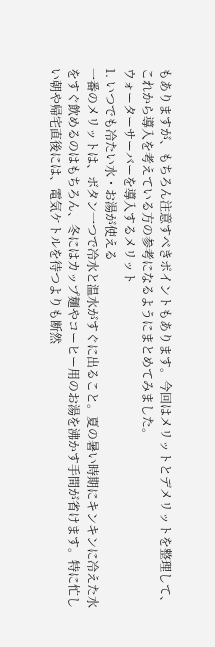もありますが、もちろん注意すべきポイントもあります。今回はメリットとデメリットを整理して、これから導入を考えている方の参考になるようにまとめてみました。
ウォーターサーバーを導入するメリット
1. いつでも冷たい水・お湯が使える
一番のメリットは、ボタン一つで冷水と温水がすぐに出ること。夏の暑い時期にキンキンに冷えた水をすぐ飲めるのはもちろん、冬にはカップ麺やコーヒー用のお湯を沸かす手間が省けます。特に忙しい朝や帰宅直後には、電気ケトルを待つよりも断然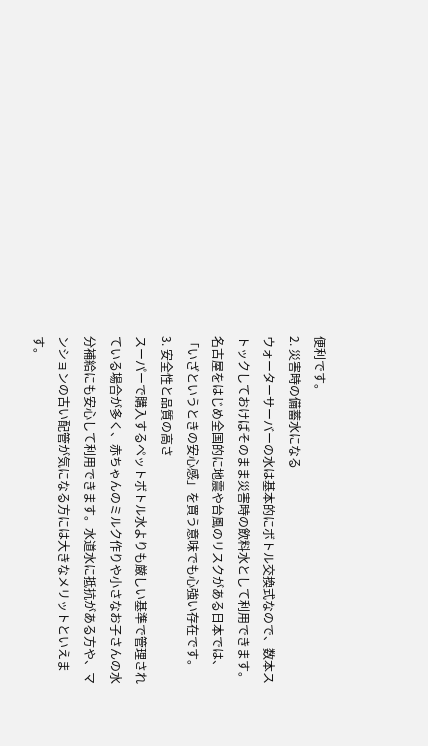便利です。
2. 災害時の備蓄水になる
ウォーターサーバーの水は基本的にボトル交換式なので、数本ストックしておけばそのまま災害時の飲料水として利用できます。名古屋をはじめ全国的に地震や台風のリスクがある日本では、「いざというときの安心感」を買う意味でも心強い存在です。
3. 安全性と品質の高さ
スーパーで購入するペットボトル水よりも厳しい基準で管理されている場合が多く、赤ちゃんのミルク作りや小さなお子さんの水分補給にも安心して利用できます。水道水に抵抗がある方や、マンションの古い配管が気になる方には大きなメリットといえます。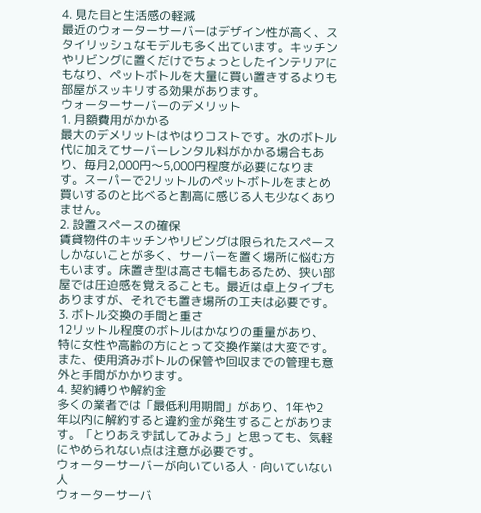4. 見た目と生活感の軽減
最近のウォーターサーバーはデザイン性が高く、スタイリッシュなモデルも多く出ています。キッチンやリビングに置くだけでちょっとしたインテリアにもなり、ペットボトルを大量に買い置きするよりも部屋がスッキリする効果があります。
ウォーターサーバーのデメリット
1. 月額費用がかかる
最大のデメリットはやはりコストです。水のボトル代に加えてサーバーレンタル料がかかる場合もあり、毎月2,000円〜5,000円程度が必要になります。スーパーで2リットルのペットボトルをまとめ買いするのと比べると割高に感じる人も少なくありません。
2. 設置スペースの確保
賃貸物件のキッチンやリビングは限られたスペースしかないことが多く、サーバーを置く場所に悩む方もいます。床置き型は高さも幅もあるため、狭い部屋では圧迫感を覚えることも。最近は卓上タイプもありますが、それでも置き場所の工夫は必要です。
3. ボトル交換の手間と重さ
12リットル程度のボトルはかなりの重量があり、特に女性や高齢の方にとって交換作業は大変です。また、使用済みボトルの保管や回収までの管理も意外と手間がかかります。
4. 契約縛りや解約金
多くの業者では「最低利用期間」があり、1年や2年以内に解約すると違約金が発生することがあります。「とりあえず試してみよう」と思っても、気軽にやめられない点は注意が必要です。
ウォーターサーバーが向いている人・向いていない人
ウォーターサーバ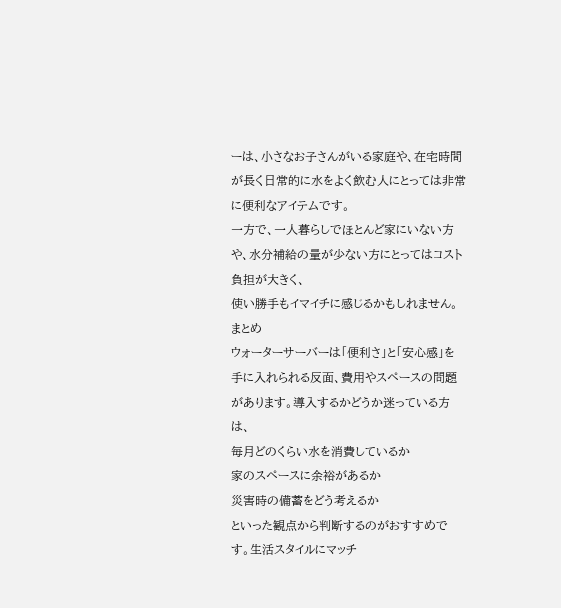ーは、小さなお子さんがいる家庭や、在宅時間が長く日常的に水をよく飲む人にとっては非常に便利なアイテムです。
一方で、一人暮らしでほとんど家にいない方や、水分補給の量が少ない方にとってはコスト負担が大きく、
使い勝手もイマイチに感じるかもしれません。
まとめ
ウォーターサーバーは「便利さ」と「安心感」を手に入れられる反面、費用やスペースの問題があります。導入するかどうか迷っている方は、
毎月どのくらい水を消費しているか
家のスペースに余裕があるか
災害時の備蓄をどう考えるか
といった観点から判断するのがおすすめです。生活スタイルにマッチ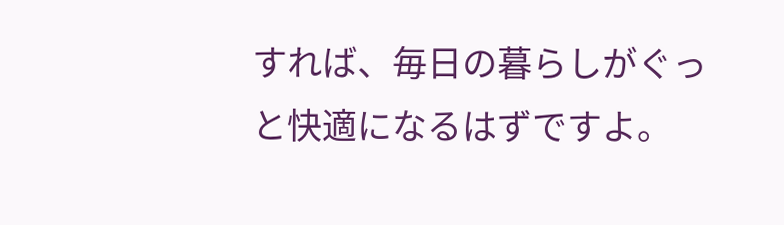すれば、毎日の暮らしがぐっと快適になるはずですよ。